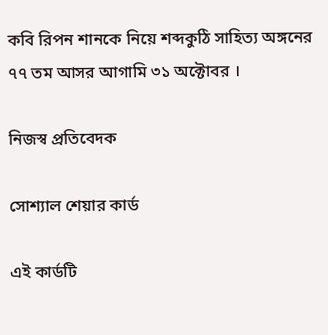কবি রিপন শানকে নিয়ে শব্দকুঠি সাহিত্য অঙ্গনের ৭৭ তম আসর আগামি ৩১ অক্টোবর ।

নিজস্ব প্রতিবেদক

সোশ্যাল শেয়ার কার্ড

এই কার্ডটি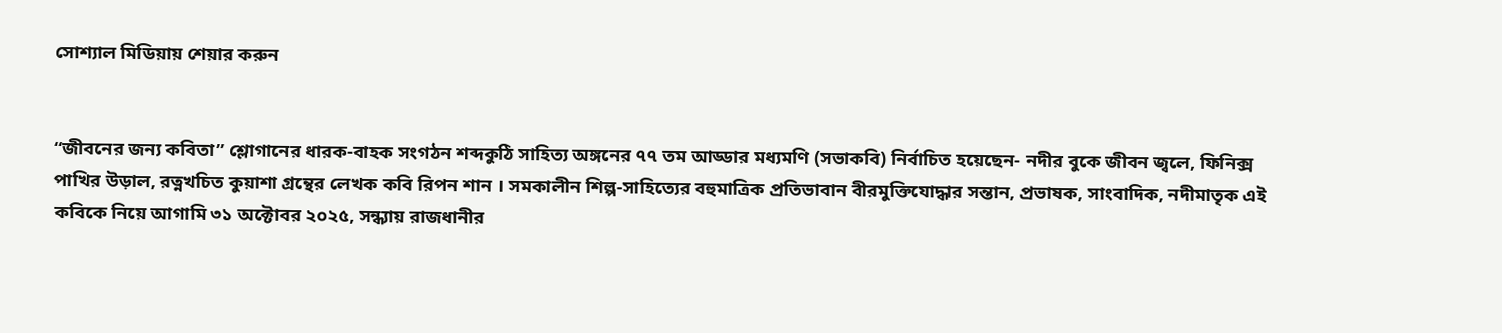সোশ্যাল মিডিয়ায় শেয়ার করুন


“জীবনের জন্য কবিতা” শ্লোগানের ধারক-বাহক সংগঠন শব্দকুঠি সাহিত্য অঙ্গনের ৭৭ তম আড্ডার মধ্যমণি (সভাকবি) নির্বাচিত হয়েছেন- নদীর বুকে জীবন জ্বলে, ফিনিক্স পাখির উড়াল, রত্নখচিত কুয়াশা গ্রন্থের লেখক কবি রিপন শান । সমকালীন শিল্প-সাহিত্যের বহুমাত্রিক প্রতিভাবান বীরমুক্তিযোদ্ধার সন্তান, প্রভাষক, সাংবাদিক, নদীমাতৃক এই কবিকে নিয়ে আগামি ৩১ অক্টোবর ২০২৫, সন্ধ্যায় রাজধানীর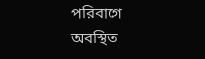পরিবাগে অবস্থিত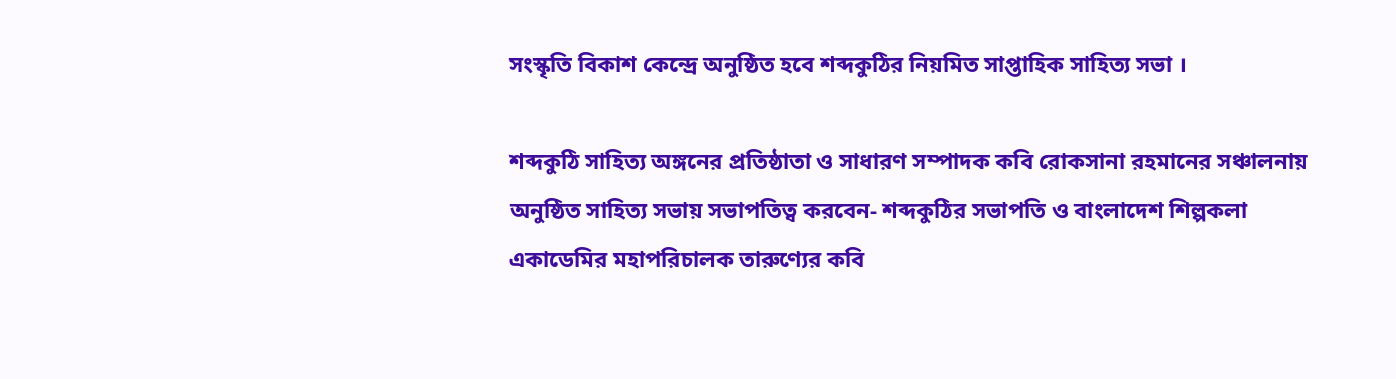সংস্কৃতি বিকাশ কেন্দ্রে অনুষ্ঠিত হবে শব্দকুঠির নিয়মিত সাপ্তাহিক সাহিত্য সভা ।

শব্দকুঠি সাহিত্য অঙ্গনের প্রতিষ্ঠাতা ও সাধারণ সম্পাদক কবি রোকসানা রহমানের সঞ্চালনায় অনুষ্ঠিত সাহিত্য সভায় সভাপতিত্ব করবেন- শব্দকুঠির সভাপতি ও বাংলাদেশ শিল্পকলা একাডেমির মহাপরিচালক তারুণ্যের কবি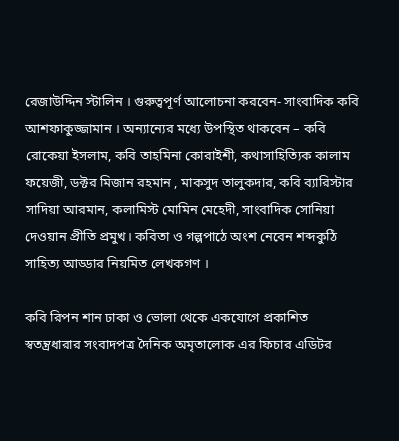রেজাউদ্দিন স্টালিন । গুরুত্বপূর্ণ আলোচনা করবেন- সাংবাদিক কবি আশফাকুজ্জামান । অন্যান্যের মধ্যে উপস্থিত থাকবেন – কবি রোকেয়া ইসলাম, কবি তাহমিনা কোরাইশী, কথাসাহিত্যিক কালাম ফয়েজী, ডক্টর মিজান রহমান , মাকসুদ তালুকদার, কবি ব্যারিস্টার সাদিয়া আরমান, কলামিস্ট মোমিন মেহেদী, সাংবাদিক সোনিয়া দেওয়ান প্রীতি প্রমুখ। কবিতা ও গল্পপাঠে অংশ নেবেন শব্দকুঠি সাহিত্য আড্ডার নিয়মিত লেখকগণ ।

কবি রিপন শান ঢাকা ও ভোলা থেকে একযোগে প্রকাশিত স্বতন্ত্রধারার সংবাদপত্র দৈনিক অমৃতালোক এর ফিচার এডিটর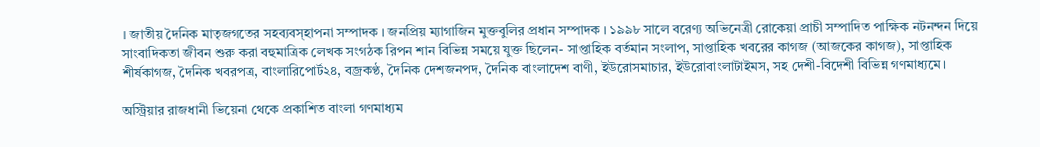। জাতীয় দৈনিক মাতৃজগতের সহব্যবস্হাপনা সম্পাদক । জনপ্রিয় ম্যাগাজিন মুক্তবুলির প্রধান সম্পাদক । ১৯৯৮ সালে বরেণ্য অভিনেত্রী রোকেয়া প্রাচী সম্পাদিত পাক্ষিক নটনন্দন দিয়ে সাংবাদিকতা জীবন শুরু করা বহুমাত্রিক লেখক সংগঠক রিপন শান বিভিন্ন সময়ে যুক্ত ছিলেন- সাপ্তাহিক বর্তমান সংলাপ, সাপ্তাহিক খবরের কাগজ (আজকের কাগজ), সাপ্তাহিক শীর্ষকাগজ, দৈনিক খবরপত্র, বাংলারিপোর্ট২৪, বজ্রকণ্ঠ, দৈনিক দেশজনপদ, দৈনিক বাংলাদেশ বাণী, ইউরোসমাচার, ইউরোবাংলাটাইমস, সহ দেশী-বিদেশী বিভিন্ন গণমাধ্যমে।

অস্ট্রিয়ার রাজধানী ভিয়েনা থেকে প্রকাশিত বাংলা গণমাধ্যম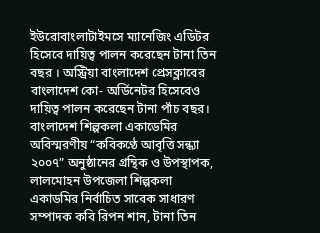ইউরোবাংলাটাইমসে ম্যানেজিং এডিটর হিসেবে দায়িত্ব পালন করেছেন টানা তিন বছর । অস্ট্রিয়া বাংলাদেশ প্রেসক্লাবের বাংলাদেশ কো- অর্ডিনেটর হিসেবেও দায়িত্ব পালন করেছেন টানা পাঁচ বছর।
বাংলাদেশ শিল্পকলা একাডেমির অবিস্মরণীয় “কবিকণ্ঠে আবৃত্তি সন্ধ্যা ২০০৭” অনুষ্ঠানের গ্রন্থিক ও উপস্থাপক, লালমোহন উপজেলা শিল্পকলা একাডমির নির্বাচিত সাবেক সাধারণ সম্পাদক কবি রিপন শান, টানা তিন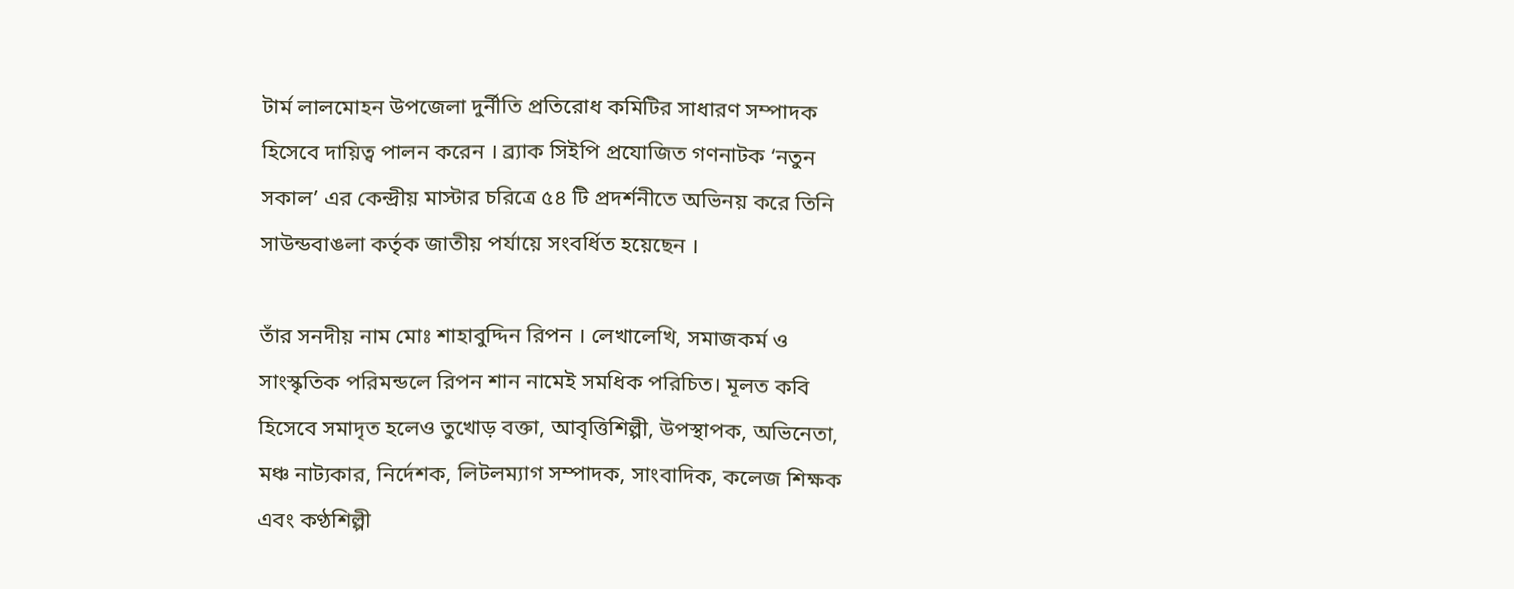টার্ম লালমোহন উপজেলা দুর্নীতি প্রতিরোধ কমিটির সাধারণ সম্পাদক হিসেবে দায়িত্ব পালন করেন । ব্র্যাক সিইপি প্রযোজিত গণনাটক ‘নতুন সকাল’ এর কেন্দ্রীয় মাস্টার চরিত্রে ৫৪ টি প্রদর্শনীতে অভিনয় করে তিনি সাউন্ডবাঙলা কর্তৃক জাতীয় পর্যায়ে সংবর্ধিত হয়েছেন ।

তাঁর সনদীয় নাম মোঃ শাহাবুদ্দিন রিপন । লেখালেখি, সমাজকর্ম ও সাংস্কৃতিক পরিমন্ডলে রিপন শান নামেই সমধিক পরিচিত। মূলত কবি হিসেবে সমাদৃত হলেও তুখোড় বক্তা, আবৃত্তিশিল্পী, উপস্থাপক, অভিনেতা, মঞ্চ নাট্যকার, নির্দেশক, লিটলম্যাগ সম্পাদক, সাংবাদিক, কলেজ শিক্ষক এবং কণ্ঠশিল্পী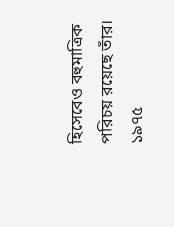হিসেবেও বহুমাত্রিক পরিচয় রয়েছে তাঁর। ১৯৭৫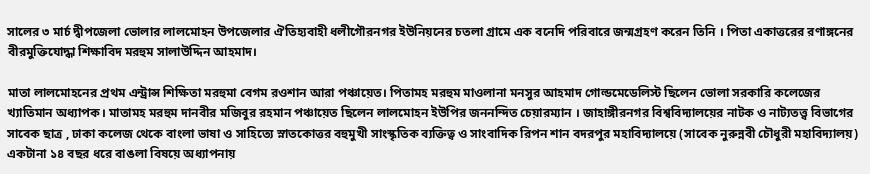সালের ৩ মার্চ দ্বীপজেলা ভোলার লালমোহন উপজেলার ঐতিহ্যবাহী ধলীগৌরনগর ইউনিয়নের চতলা গ্রামে এক বনেদি পরিবারে জন্মগ্রহণ করেন তিনি । পিতা একাত্তরের রণাঙ্গনের বীরমুক্তিযোদ্ধা শিক্ষাবিদ মরহুম সালাউদ্দিন আহমাদ।

মাতা লালমোহনের প্রথম এন্ট্রান্স শিক্ষিতা মরহুমা বেগম রওশান আরা পঞ্চায়েত। পিতামহ মরহুম মাওলানা মনসুর আহমাদ গোল্ডমেডেলিস্ট ছিলেন ভোলা সরকারি কলেজের খ্যাতিমান অধ্যাপক। মাতামহ মরহুম দানবীর মজিবুর রহমান পঞ্চায়েত ছিলেন লালমোহন ইউপির জননন্দিত চেয়ারম্যান । জাহাঙ্গীরনগর বিশ্ববিদ্যালয়ের নাটক ও নাট্যতত্ত্ব বিভাগের সাবেক ছাত্র , ঢাকা কলেজ থেকে বাংলা ভাষা ও সাহিত্যে স্নাতকোত্তর বহুমুখী সাংস্কৃতিক ব্যক্তিত্ব ও সাংবাদিক রিপন শান বদরপুর মহাবিদ্যালয়ে (সাবেক নুরুন্নবী চৌধুরী মহাবিদ্যালয়) একটানা ১৪ বছর ধরে বাঙলা বিষয়ে অধ্যাপনায়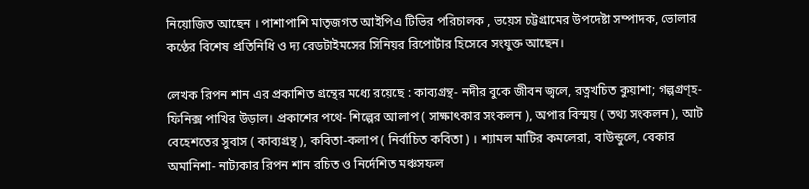নিয়োজিত আছেন । পাশাপাশি মাতৃজগত আইপিএ টিভির পরিচালক , ভয়েস চট্টগ্রামের উপদেষ্টা সম্পাদক, ভোলার কণ্ঠের বিশেষ প্রতিনিধি ও দ্য রেডটাইমসের সিনিয়র রিপোর্টার হিসেবে সংযুক্ত আছেন।

লেখক রিপন শান এর প্রকাশিত গ্রন্থের মধ্যে রয়েছে : কাব্যগ্রন্থ- নদীর বুকে জীবন জ্বলে, রত্নখচিত কুয়াশা; গল্পগ্রণ্হ- ফিনিক্স পাখির উড়াল। প্রকাশের পথে- শিল্পের আলাপ ( সাক্ষাৎকার সংকলন ), অপার বিস্ময় ( তথ্য সংকলন ), আট বেহেশতের সুবাস ( কাব্যগ্রন্থ ), কবিতা-কলাপ ( নির্বাচিত কবিতা ) । শ্যামল মাটির কমলেরা, বাউন্ডুলে, বেকার অমানিশা- নাট্যকার রিপন শান রচিত ও নির্দেশিত মঞ্চসফল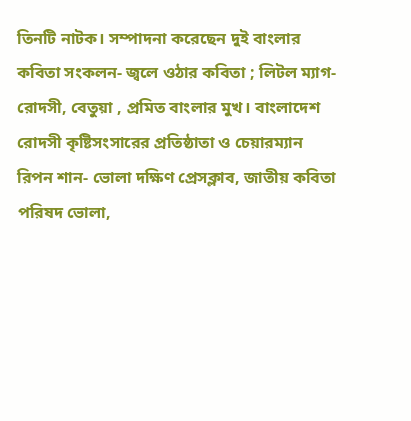তিনটি নাটক। সম্পাদনা করেছেন দুই বাংলার কবিতা সংকলন- জ্বলে ওঠার কবিতা ; লিটল ম্যাগ- রোদসী, বেতুয়া , প্রমিত বাংলার মুখ। বাংলাদেশ রোদসী কৃষ্টিসংসারের প্রতিষ্ঠাতা ও চেয়ারম্যান রিপন শান- ভোলা দক্ষিণ প্রেসক্লাব, জাতীয় কবিতা পরিষদ ভোলা,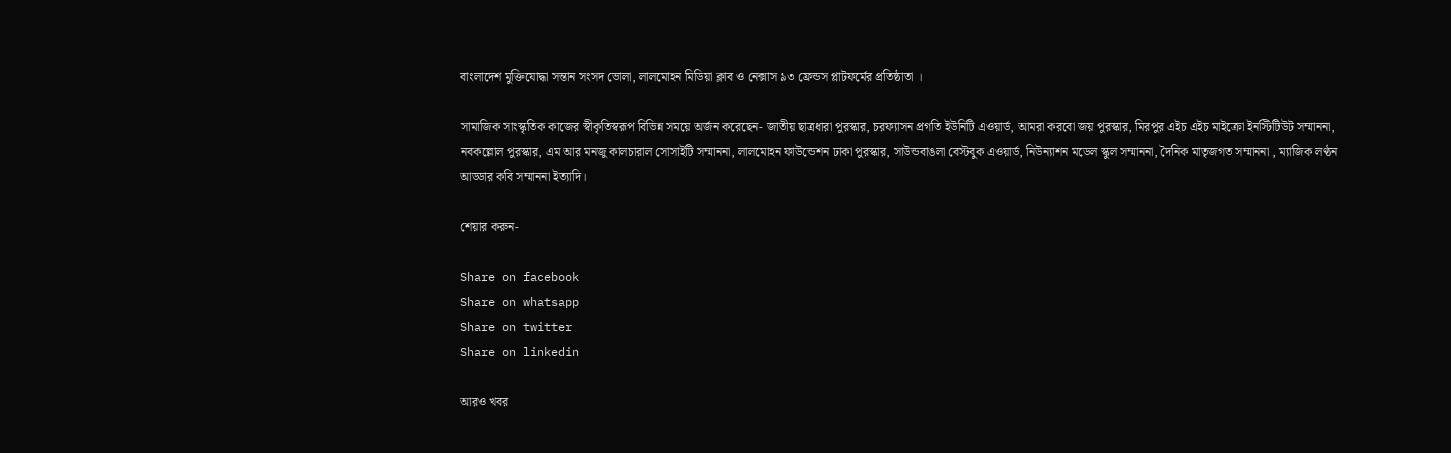বাংলাদেশ মুক্তিযোদ্ধা সন্তান সংসদ ভোলা, লালমোহন মিডিয়া ক্লাব ও নেক্সাস ৯৩ ফ্রেন্ডস প্লাটফর্মের প্রতিষ্ঠাতা ।

সামাজিক সাংস্কৃতিক কাজের স্বীকৃতিস্বরূপ বিভিন্ন সময়ে অর্জন করেছেন- জাতীয় ছাত্রধারা পুরস্কার, চরফ্যাসন প্রগতি ইউনিটি এওয়ার্ড, আমরা করবো জয় পুরস্কার, মিরপুর এইচ এইচ মাইক্রো ইনস্টিটিউট সম্মাননা, নবকল্লোল পুরস্কার, এম আর মনজু কালচারাল সোসাইটি সম্মাননা, লালমোহন ফাউন্ডেশন ঢাকা পুরস্কার, সাউন্ডবাঙলা বেস্টবুক এওয়ার্ড, নিউন্যাশন মডেল স্কুল সম্মাননা, দৈনিক মাতৃজগত সম্মাননা , ম্যাজিক লণ্ঠন আড্ডার কবি সম্মাননা ইত্যাদি।

শেয়ার করুন-

Share on facebook
Share on whatsapp
Share on twitter
Share on linkedin

আরও খবর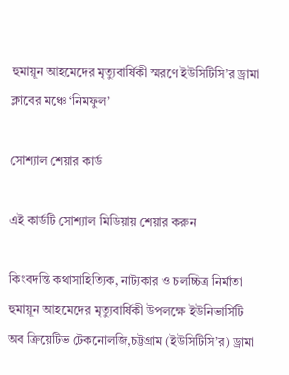হুমায়ূন আহমেদের মৃত্যুবার্ষিকী স্মরণে ইউসিটিসি’র ড্রামা ক্লাবের মঞ্চে ‘নিমফুল’

সোশ্যাল শেয়ার কার্ড

এই কার্ডটি সোশ্যাল মিডিয়ায় শেয়ার করুন

কিংবদন্তি কথাসাহিত্যিক, নাট্যকার ও চলচ্চিত্র নির্মাতা হুমায়ূন আহমেদের মৃত্যুবার্ষিকী উপলক্ষে ইউনিভার্সিটি অব ক্রিয়েটিভ টেকনোলজি,চট্টগ্রাম (ইউসিটিসি’র) ড্রামা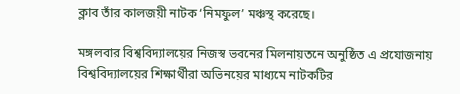ক্লাব তাঁর কালজয়ী নাটক ‘নিমফুল’ মঞ্চস্থ করেছে।

মঙ্গলবার বিশ্ববিদ্যালয়ের নিজস্ব ভবনের মিলনায়তনে অনুষ্ঠিত এ প্রযোজনায় বিশ্ববিদ্যালয়ের শিক্ষার্থীরা অভিনয়ের মাধ্যমে নাটকটির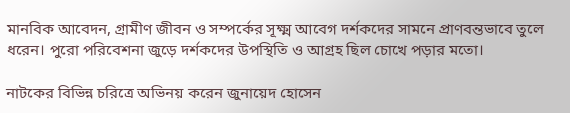মানবিক আবেদন, গ্রামীণ জীবন ও সম্পর্কের সূক্ষ্ম আবেগ দর্শকদের সামনে প্রাণবন্তভাবে তুলে ধরেন। পুরো পরিবেশনা জুড়ে দর্শকদের উপস্থিতি ও আগ্রহ ছিল চোখে পড়ার মতো।

নাটকের বিভিন্ন চরিত্রে অভিনয় করেন জুনায়েদ হোসেন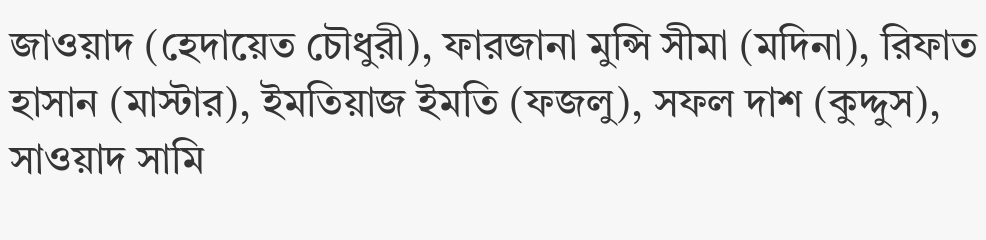জাওয়াদ (হেদায়েত চৌধুরী), ফারজানা মুন্সি সীমা (মদিনা), রিফাত হাসান (মাস্টার), ইমতিয়াজ ইমতি (ফজলু), সফল দাশ (কুদ্দুস), সাওয়াদ সামি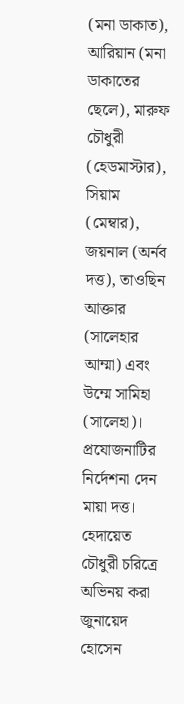(মনা ডাকাত), আরিয়ান (মনা ডাকাতের ছেলে), মারুফ চৌধুরী (হেডমাস্টার), সিয়াম (মেম্বার), জয়নাল (অর্নব দত্ত), তাওছিন আক্তার (সালেহার আম্মা) এবং উম্মে সামিহা (সালেহা)। প্রযোজনাটির নির্দেশনা দেন মায়া দত্ত।
হেদায়েত চৌধুরী চরিত্রে অভিনয় করা জুনায়েদ হোসেন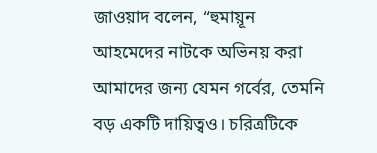জাওয়াদ বলেন, “হুমায়ূন আহমেদের নাটকে অভিনয় করা আমাদের জন্য যেমন গর্বের, তেমনি বড় একটি দায়িত্বও। চরিত্রটিকে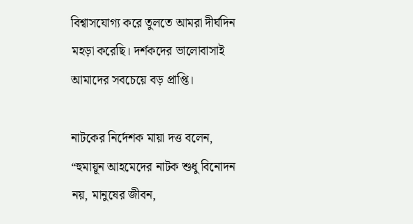বিশ্বাসযোগ্য করে তুলতে আমরা দীর্ঘদিন মহড়া করেছি। দর্শকদের ভালোবাসাই আমাদের সবচেয়ে বড় প্রাপ্তি।

নাটকের নির্দেশক মায়া দত্ত বলেন, “হুমায়ূন আহমেদের নাটক শুধু বিনোদন নয়, মানুষের জীবন,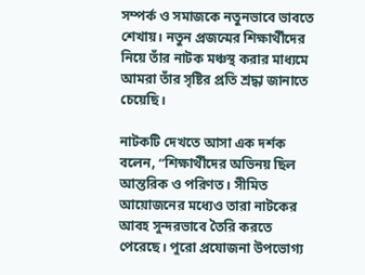সম্পর্ক ও সমাজকে নতুনভাবে ভাবতে শেখায়। নতুন প্রজন্মের শিক্ষার্থীদের নিয়ে তাঁর নাটক মঞ্চস্থ করার মাধ্যমে আমরা তাঁর সৃষ্টির প্রতি শ্রদ্ধা জানাতে চেয়েছি।

নাটকটি দেখতে আসা এক দর্শক বলেন, “শিক্ষার্থীদের অভিনয় ছিল আন্তরিক ও পরিণত। সীমিত আয়োজনের মধ্যেও তারা নাটকের আবহ সুন্দরভাবে তৈরি করতে পেরেছে। পুরো প্রযোজনা উপভোগ্য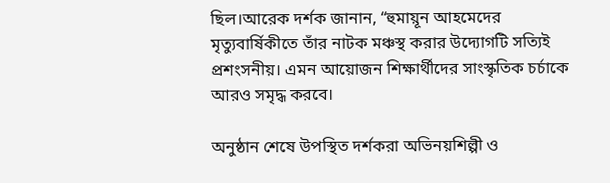ছিল।আরেক দর্শক জানান, “হুমায়ূন আহমেদের মৃত্যুবার্ষিকীতে তাঁর নাটক মঞ্চস্থ করার উদ্যোগটি সত্যিই প্রশংসনীয়। এমন আয়োজন শিক্ষার্থীদের সাংস্কৃতিক চর্চাকে আরও সমৃদ্ধ করবে।

অনুষ্ঠান শেষে উপস্থিত দর্শকরা অভিনয়শিল্পী ও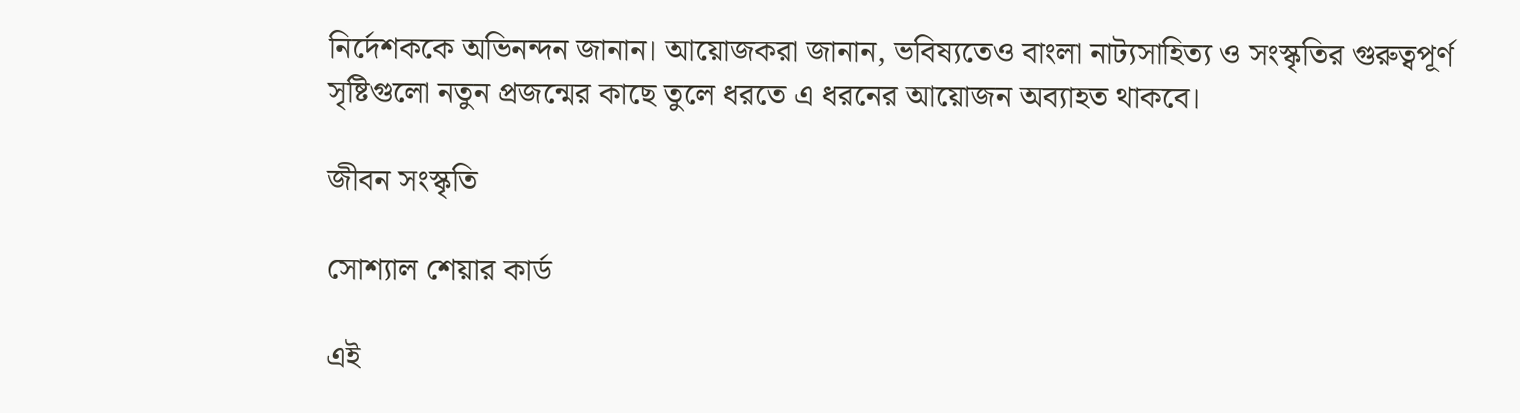নির্দেশককে অভিনন্দন জানান। আয়োজকরা জানান, ভবিষ্যতেও বাংলা নাট্যসাহিত্য ও সংস্কৃতির গুরুত্বপূর্ণ সৃষ্টিগুলো নতুন প্রজন্মের কাছে তুলে ধরতে এ ধরনের আয়োজন অব্যাহত থাকবে।

জীবন সংস্কৃতি

সোশ্যাল শেয়ার কার্ড

এই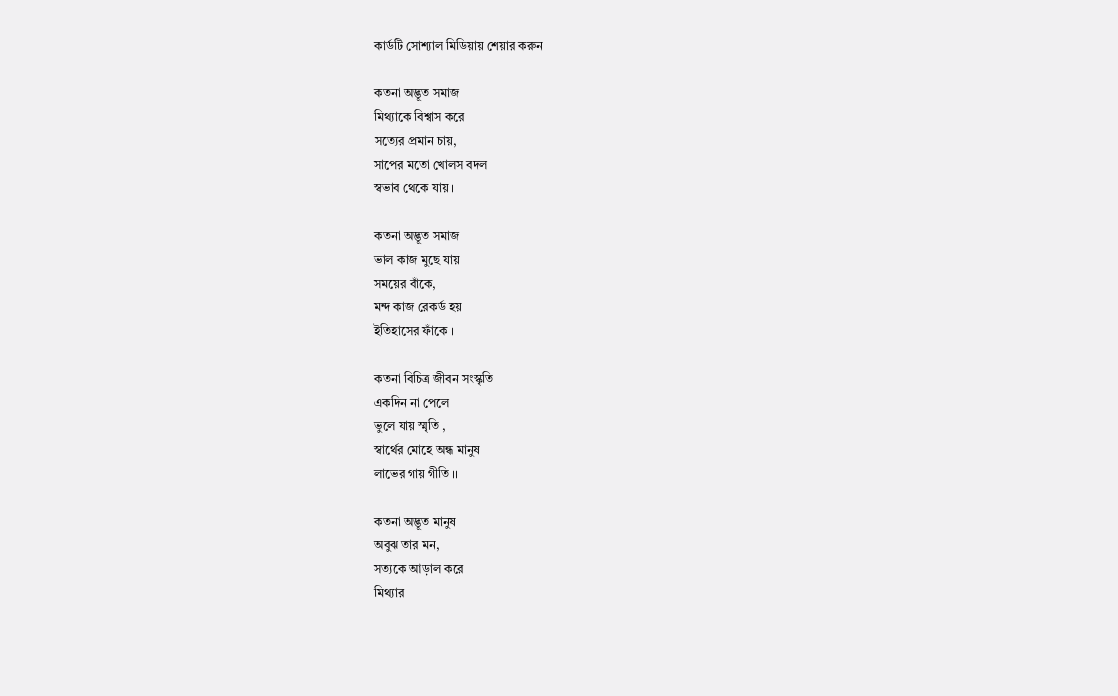কার্ডটি সোশ্যাল মিডিয়ায় শেয়ার করুন

কতনা অদ্ভূত সমাজ
মিথ্যাকে বিশ্বাস করে
সত্যের প্রমান চায়,
সাপের মতো খোলস বদল
স্বভাব থেকে যায় ।

কতনা অদ্ভূত সমাজ
ভাল কাজ মুছে যায়
সময়ের বাঁকে,
মন্দ কাজ রেকর্ড হয়
ইতিহাসের ফাঁকে ।

কতনা বিচিত্র জীবন সংস্কৃতি
একদিন না পেলে
ভুলে যায় স্মৃতি ,
স্বার্থের মোহে অন্ধ মানুষ
লাভের গায় গীতি ।।

কতনা অদ্ভূত মানুষ
অবুঝ তার মন,
সত্যকে আড়াল করে
মিথ্যার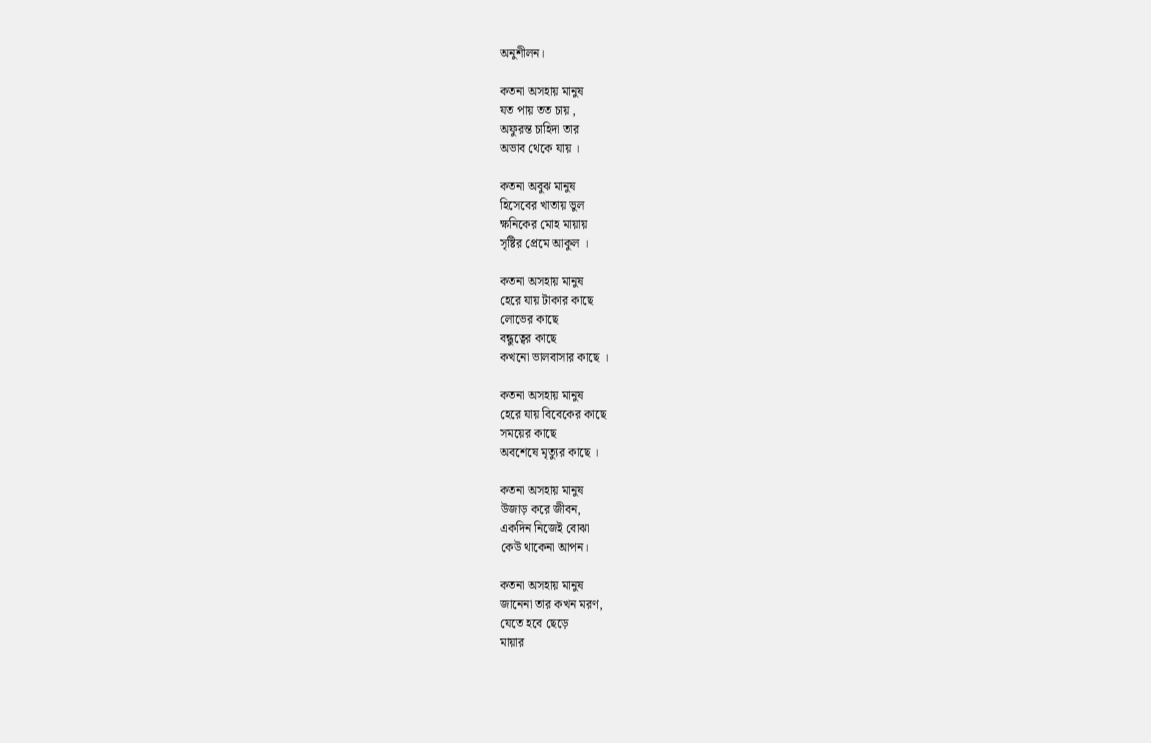অনুশীলন।

কতনা অসহায় মানুষ
যত পায় তত চায় ,
অফুরন্ত চাহিদা তার
অভাব থেকে যায় ।

কতনা অবুঝ মানুষ
হিসেবের খাতায় ভুল
ক্ষনিকের মোহ মায়ায়
সৃষ্টির প্রেমে আকুল ।

কতনা অসহায় মানুষ
হেরে যায় টাকার কাছে
লোভের কাছে
বন্ধুত্বের কাছে
কখনো ভালবাসার কাছে ।

কতনা অসহায় মানুষ
হেরে যায় বিবেকের কাছে
সময়ের কাছে
অবশেষে মৃত্যুর কাছে ।

কতনা অসহায় মানুষ
উজাড় করে জীবন,
একদিন নিজেই বোঝা
কেউ থাকেনা আপন।

কতনা অসহায় মানুষ
জানেনা তার কখন মরণ,
যেতে হবে ছেড়ে
মায়ার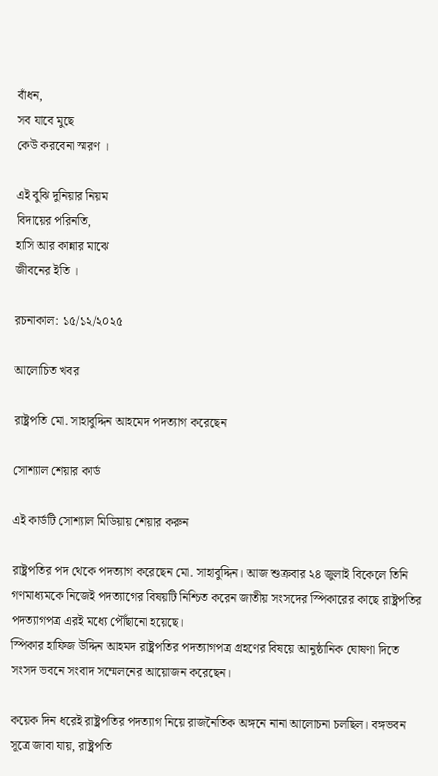বাঁধন,
সব যাবে মুছে
কেউ করবেনা স্মরণ ।

এই বুঝি দুনিয়ার নিয়ম
বিদায়ের পরিনতি,
হাসি আর কান্নার মাঝে
জীবনের ইতি ।

রচনাকাল: ১৫/১২/২০২৫

আলোচিত খবর

রাষ্ট্রপতি মো. সাহাবুদ্দিন আহমেদ পদত্যাগ করেছেন

সোশ্যাল শেয়ার কার্ড

এই কার্ডটি সোশ্যাল মিডিয়ায় শেয়ার করুন

রাষ্ট্রপতির পদ থেকে পদত্যাগ করেছেন মো. সাহাবুদ্দিন। আজ শুক্রবার ২৪ জুলাই বিকেলে তিনি গণমাধ্যমকে নিজেই পদত্যাগের বিষয়টি নিশ্চিত করেন জাতীয় সংসদের স্পিকারের কাছে রাষ্ট্রপতির পদত্যাগপত্র এরই মধ্যে পৌঁছানো হয়েছে।
স্পিকার হাফিজ উদ্দিন আহমদ রাষ্ট্রপতির পদত্যাগপত্র গ্রহণের বিষয়ে আনুষ্ঠানিক ঘোষণা দিতে সংসদ ভবনে সংবাদ সম্মেলনের আয়োজন করেছেন।

কয়েক দিন ধরেই রাষ্ট্রপতির পদত্যাগ নিয়ে রাজনৈতিক অঙ্গনে নানা আলোচনা চলছিল। বঙ্গভবন সূত্রে জাবা যায়, রাষ্ট্রপতি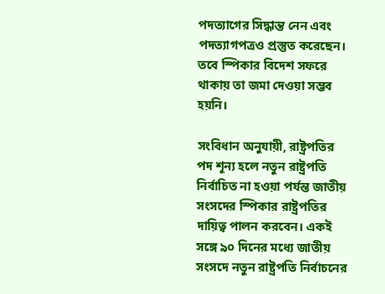পদত্যাগের সিদ্ধান্ত নেন এবং পদত্যাগপত্রও প্রস্তুত করেছেন। তবে স্পিকার বিদেশ সফরে থাকায় তা জমা দেওয়া সম্ভব হয়নি।

সংবিধান অনুযায়ী, রাষ্ট্রপতির পদ শূন্য হলে নতুন রাষ্ট্রপতি নির্বাচিত না হওয়া পর্যন্ত জাতীয় সংসদের স্পিকার রাষ্ট্রপতির দায়িত্ব পালন করবেন। একই সঙ্গে ৯০ দিনের মধ্যে জাতীয় সংসদে নতুন রাষ্ট্রপতি নির্বাচনের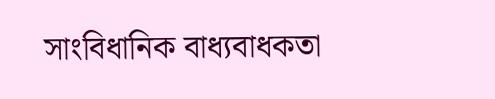সাংবিধানিক বাধ্যবাধকতা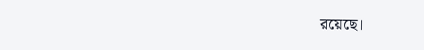রয়েছে।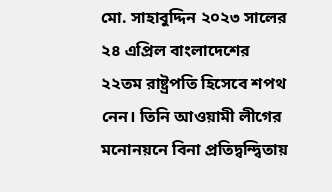মো. সাহাবুদ্দিন ২০২৩ সালের ২৪ এপ্রিল বাংলাদেশের ২২তম রাষ্ট্রপতি হিসেবে শপথ নেন। তিনি আওয়ামী লীগের মনোনয়নে বিনা প্রতিদ্বন্দ্বিতায়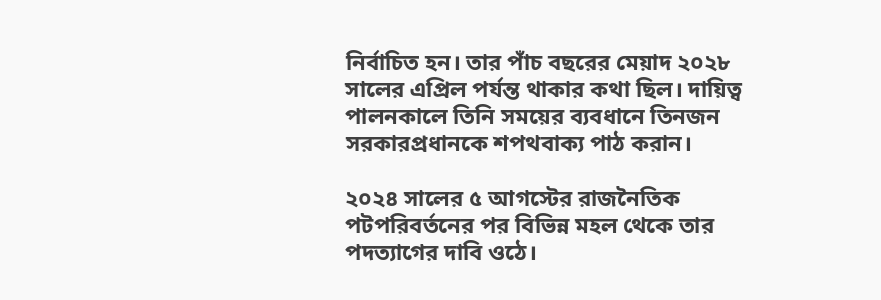নির্বাচিত হন। তার পাঁচ বছরের মেয়াদ ২০২৮ সালের এপ্রিল পর্যন্ত থাকার কথা ছিল। দায়িত্ব পালনকালে তিনি সময়ের ব্যবধানে তিনজন সরকারপ্রধানকে শপথবাক্য পাঠ করান।

২০২৪ সালের ৫ আগস্টের রাজনৈতিক পটপরিবর্তনের পর বিভিন্ন মহল থেকে তার পদত্যাগের দাবি ওঠে।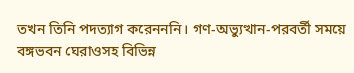তখন তিনি পদত্যাগ করেনননি। গণ-অভ্যুত্থান-পরবর্তী সময়ে বঙ্গভবন ঘেরাওসহ বিভিন্ন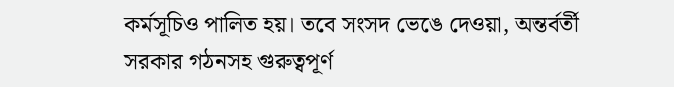কর্মসূচিও পালিত হয়। তবে সংসদ ভেঙে দেওয়া, অন্তর্বর্তী সরকার গঠনসহ গুরুত্বপূর্ণ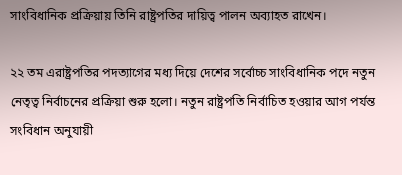সাংবিধানিক প্রক্রিয়ায় তিনি রাষ্ট্রপতির দায়িত্ব পালন অব্যাহত রাখেন।

২২ তম এরাষ্ট্রপতির পদত্যাগের মধ্য দিয়ে দেশের সর্বোচ্চ সাংবিধানিক পদে নতুন নেতৃত্ব নির্বাচনের প্রক্রিয়া শুরু হলো। নতুন রাষ্ট্রপতি নির্বাচিত হওয়ার আগ পর্যন্ত সংবিধান অনুযায়ী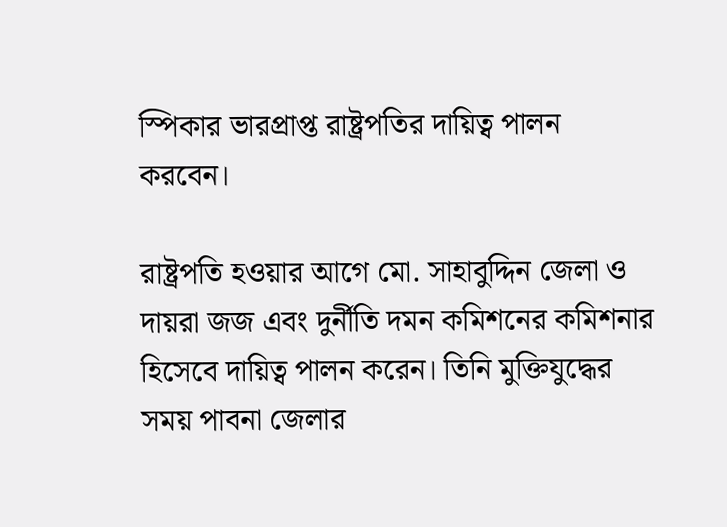স্পিকার ভারপ্রাপ্ত রাষ্ট্রপতির দায়িত্ব পালন করবেন।

রাষ্ট্রপতি হওয়ার আগে মো. সাহাবুদ্দিন জেলা ও দায়রা জজ এবং দুর্নীতি দমন কমিশনের কমিশনার হিসেবে দায়িত্ব পালন করেন। তিনি মুক্তিযুদ্ধের সময় পাবনা জেলার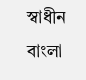স্বাধীন বাংলা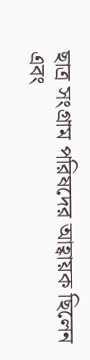ছাত্র সংগ্রাম পরিষদের আহ্বায়ক ছিলেন এবং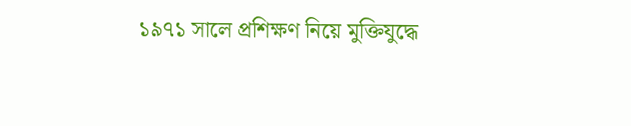১৯৭১ সালে প্রশিক্ষণ নিয়ে মুক্তিযুদ্ধে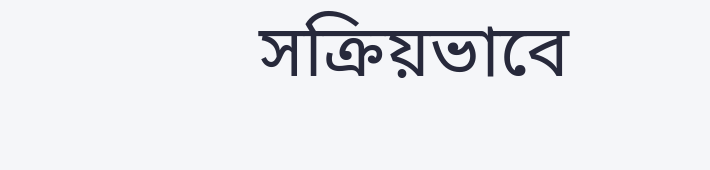সক্রিয়ভাবে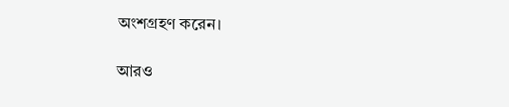অংশগ্রহণ করেন।

আরও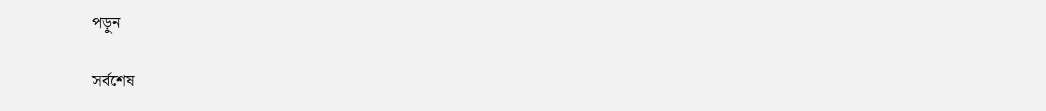পড়ুন

সর্বশেষ